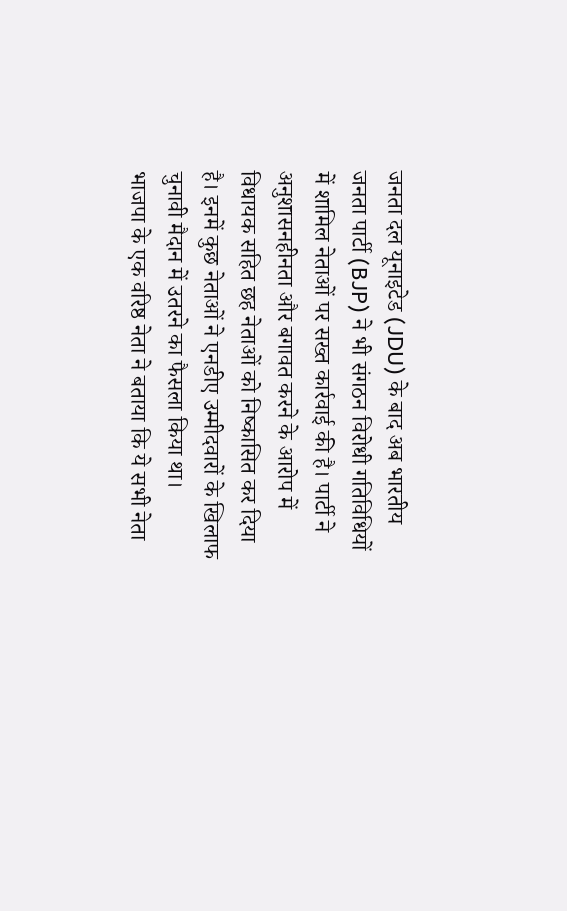जनता दल यूनाइटेड (JDU) के बाद अब भारतीय जनता पार्टी (BJP) ने भी संगठन विरोधी गतिविधियों में शामिल नेताओं पर सख्त कार्रवाई की है। पार्टी ने अनुशासनहीनता और बगावत करने के आरोप में विधायक सहित छह नेताओं को निष्कासित कर दिया है। इनमें कुछ नेताओं ने एनडीए उम्मीदवारों के खिलाफ चुनावी मैदान में उतरने का फैसला किया था।
भाजपा के एक वरिष्ठ नेता ने बताया कि ये सभी नेता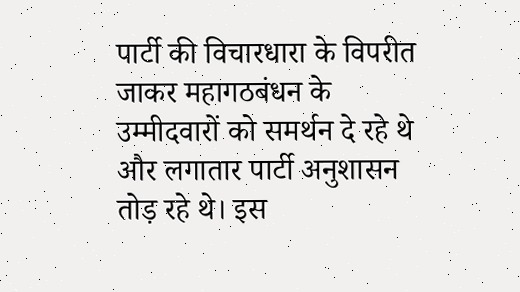पार्टी की विचारधारा के विपरीत जाकर महागठबंधन के उम्मीदवारों को समर्थन दे रहे थे और लगातार पार्टी अनुशासन तोड़ रहे थे। इस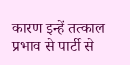कारण इन्हें तत्काल प्रभाव से पार्टी से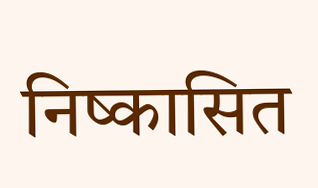निष्कासित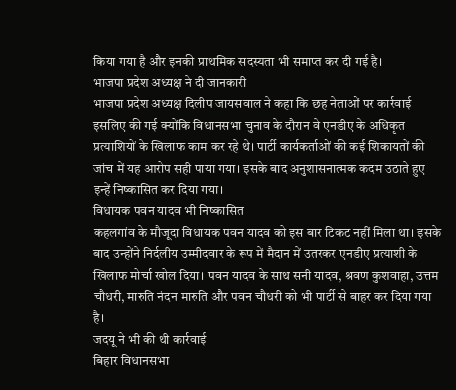किया गया है और इनकी प्राथमिक सदस्यता भी समाप्त कर दी गई है।
भाजपा प्रदेश अध्यक्ष ने दी जानकारी
भाजपा प्रदेश अध्यक्ष दिलीप जायसवाल ने कहा कि छह नेताओं पर कार्रवाई इसलिए की गई क्योंकि विधानसभा चुनाव के दौरान वे एनडीए के अधिकृत प्रत्याशियों के खिलाफ काम कर रहे थे। पार्टी कार्यकर्ताओं की कई शिकायतों की जांच में यह आरोप सही पाया गया। इसके बाद अनुशासनात्मक कदम उठाते हुए इन्हें निष्कासित कर दिया गया।
विधायक पवन यादव भी निष्कासित
कहलगांव के मौजूदा विधायक पवन यादव को इस बार टिकट नहीं मिला था। इसके बाद उन्होंने निर्दलीय उम्मीदवार के रूप में मैदान में उतरकर एनडीए प्रत्याशी के खिलाफ मोर्चा खोल दिया। पवन यादव के साथ सनी यादव, श्रवण कुशवाहा, उत्तम चौधरी, मारुति नंदन मारुति और पवन चौधरी को भी पार्टी से बाहर कर दिया गया है।
जदयू ने भी की थी कार्रवाई
बिहार विधानसभा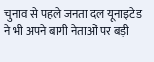चुनाव से पहले जनता दल यूनाइटेड ने भी अपने बागी नेताओं पर बड़ी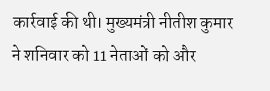कार्रवाई की थी। मुख्यमंत्री नीतीश कुमार ने शनिवार को 11 नेताओं को और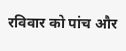रविवार को पांच और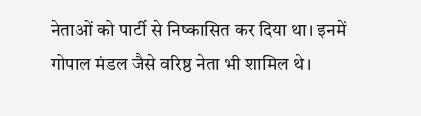नेताओं को पार्टी से निष्कासित कर दिया था। इनमें गोपाल मंडल जैसे वरिष्ठ नेता भी शामिल थे।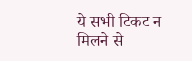ये सभी टिकट न मिलने से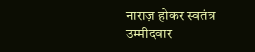नाराज़ होकर स्वतंत्र उम्मीदवार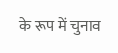के रूप में चुनाव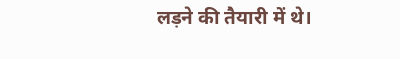लड़ने की तैयारी में थे।